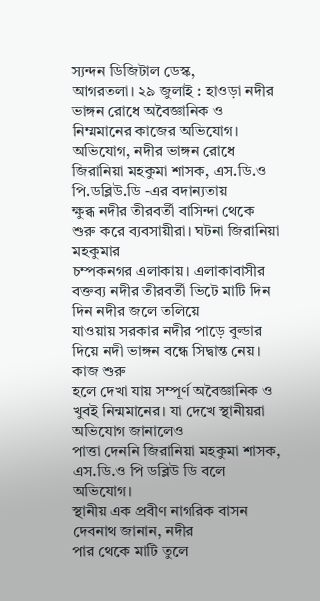স্যন্দন ডিজিটাল ডেস্ক,
আগরতলা। ২৯ জুলাই : হাওড়া নদীর ভাঙ্গন রোধে অবৈজ্ঞানিক ও নিম্মমানের কাজের অভিযোগ।
অভিযোগ, নদীর ভাঙ্গন রোধে জিরানিয়া মহকুমা শাসক, এস.ডি.ও পি.ডব্লিউ.ডি -এর বদান্যতায়
ক্ষুব্ধ নদীর তীরবর্তী বাসিন্দা থেকে শুরু করে ব্যবসায়ীরা। ঘটনা জিরানিয়া মহকুমার
চম্পকনগর এলাকায়। এলাকাবাসীর বক্তব্য নদীর তীরবর্তী ভিটে মাটি দিন দিন নদীর জলে তলিয়ে
যাওয়ায় সরকার নদীর পাড়ে বুল্ডার দিয়ে নদী ভাঙ্গন বন্ধে সিদ্বান্ত নেয়। কাজ শুরু
হলে দেখা যায় সম্পূর্ণ অবৈজ্ঞানিক ও খুবই নিন্মমানের। যা দেখে স্থানীয়রা অভিযোগ জানালেও
পাত্তা দেননি জিরানিয়া মহকুমা শাসক, এস.ডি.ও পি ডব্লিউ ডি বলে অভিযোগ।
স্থানীয় এক প্রবীণ নাগরিক বাসন দেবনাথ জানান, নদীর
পার থেকে মাটি তুলে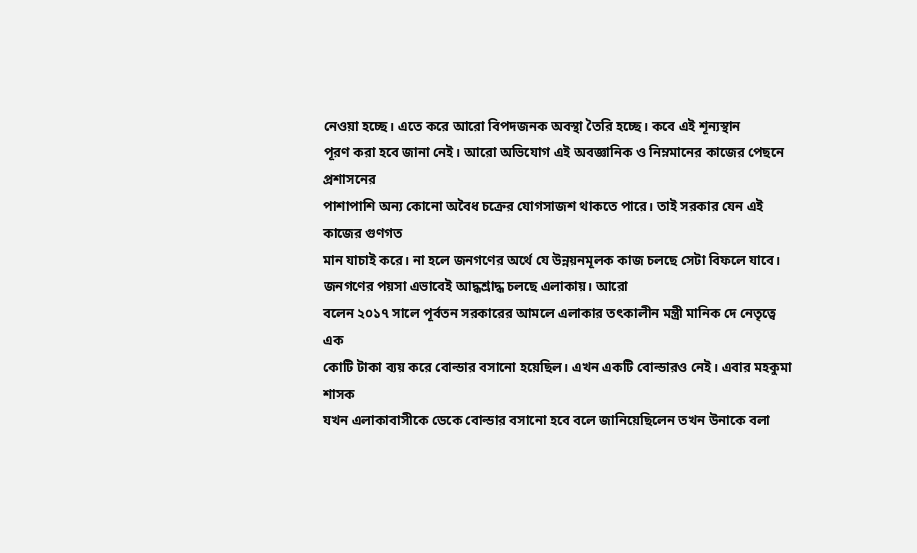নেওয়া হচ্ছে। এতে করে আরো বিপদজনক অবস্থা তৈরি হচ্ছে। কবে এই শূন্যস্থান
পূরণ করা হবে জানা নেই। আরো অভিযোগ এই অবজ্ঞানিক ও নিম্নমানের কাজের পেছনে প্রশাসনের
পাশাপাশি অন্য কোনো অবৈধ চক্রের যোগসাজশ থাকতে পারে। তাই সরকার যেন এই কাজের গুণগত
মান যাচাই করে। না হলে জনগণের অর্থে যে উন্নয়নমূলক কাজ চলছে সেটা বিফলে যাবে।
জনগণের পয়সা এভাবেই আদ্ধশ্রাদ্ধ চলছে এলাকায়। আরো
বলেন ২০১৭ সালে পূর্বতন সরকারের আমলে এলাকার তৎকালীন মন্ত্রী মানিক দে নেতৃত্বে এক
কোটি টাকা ব্যয় করে বোল্ডার বসানো হয়েছিল। এখন একটি বোল্ডারও নেই। এবার মহকুমা শাসক
যখন এলাকাবাসীকে ডেকে বোল্ডার বসানো হবে বলে জানিয়েছিলেন তখন উনাকে বলা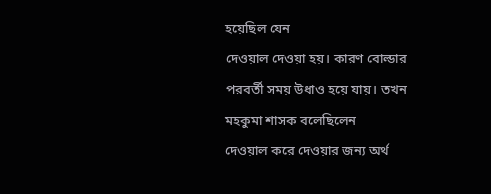হয়েছিল যেন
দেওয়াল দেওয়া হয়। কারণ বোল্ডার পরবর্তী সময় উধাও হয়ে যায়। তখন মহকুমা শাসক বলেছিলেন
দেওয়াল করে দেওয়ার জন্য অর্থ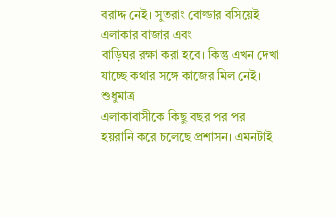বরাদ্দ নেই। সুতরাং বোল্ডার বসিয়েই এলাকার বাজার এবং
বাড়িঘর রক্ষা করা হবে। কিন্তু এখন দেখা যাচ্ছে কথার সঙ্গে কাজের মিল নেই। শুধুমাত্র
এলাকাবাসীকে কিছু বছর পর পর হয়রানি করে চলেছে প্রশাসন। এমনটাই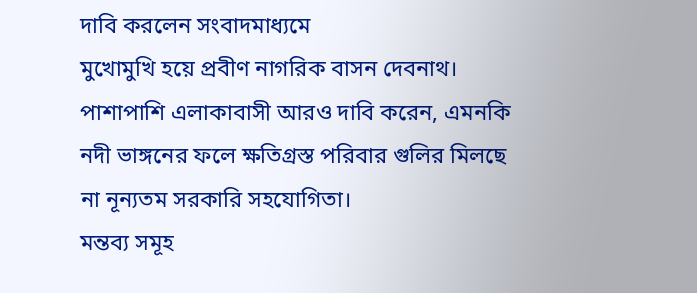দাবি করলেন সংবাদমাধ্যমে
মুখোমুখি হয়ে প্রবীণ নাগরিক বাসন দেবনাথ। পাশাপাশি এলাকাবাসী আরও দাবি করেন, এমনকি
নদী ভাঙ্গনের ফলে ক্ষতিগ্রস্ত পরিবার গুলির মিলছে না নূন্যতম সরকারি সহযোগিতা।
মন্তব্য সমূহ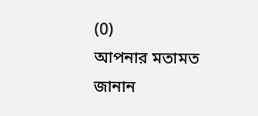(0)
আপনার মতামত জানান